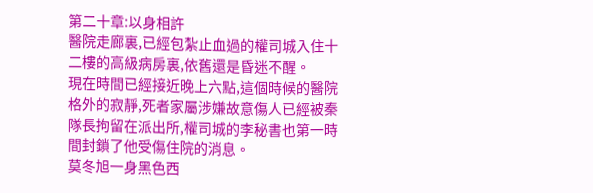第二十章:以身相許
醫院走廊裏,已經包紮止血過的權司城入住十二樓的高級病房裏,依舊還是昏迷不醒。
現在時間已經接近晚上六點,這個時候的醫院格外的寂靜,死者家屬涉嫌故意傷人已經被秦隊長拘留在派出所,權司城的李秘書也第一時間封鎖了他受傷住院的消息。
莫冬旭一身黑色西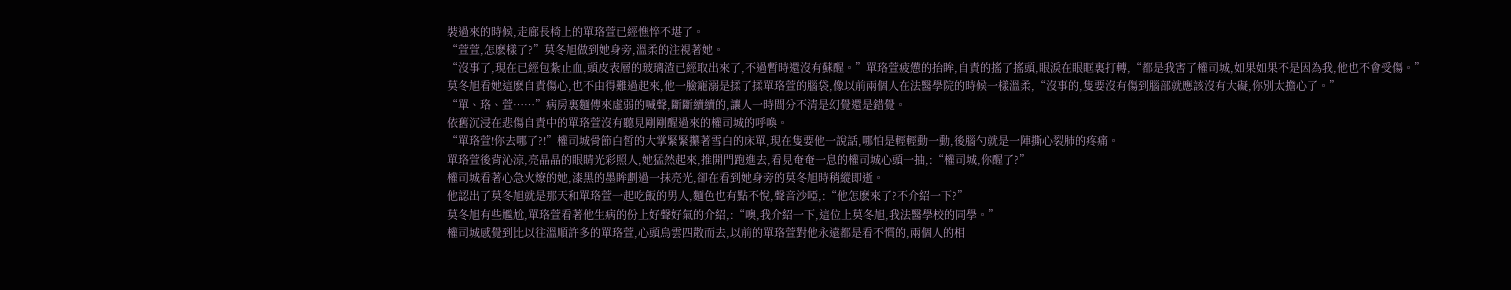裝過來的時候,走廊長椅上的單珞萱已經憔悴不堪了。
“萱萱,怎麽樣了?”莫冬旭做到她身旁,溫柔的注視著她。
“沒事了,現在已經包紮止血,頭皮表層的玻璃渣已經取出來了,不過暫時還沒有蘇醒。”單珞萱疲憊的抬眸,自責的搖了搖頭,眼淚在眼眶裏打轉,“都是我害了權司城,如果如果不是因為我,他也不會受傷。”
莫冬旭看她這麽自責傷心,也不由得難過起來,他一臉寵溺是揉了揉單珞萱的腦袋,像以前兩個人在法醫學院的時候一樣溫柔,“沒事的,隻要沒有傷到腦部就應該沒有大礙,你別太擔心了。”
“單、珞、萱……”病房裏麵傳來虛弱的喊聲,斷斷續續的,讓人一時間分不清是幻覺還是錯覺。
依舊沉浸在悲傷自責中的單珞萱沒有聽見剛剛醒過來的權司城的呼喚。
“單珞萱!你去哪了?!”權司城骨節白皙的大掌緊緊攥著雪白的床單,現在隻要他一說話,哪怕是輕輕動一動,後腦勺就是一陣撕心裂肺的疼痛。
單珞萱後背沁涼,亮晶晶的眼睛光彩照人,她猛然起來,推開門跑進去,看見奄奄一息的權司城心頭一抽,:“權司城,你醒了?”
權司城看著心急火燎的她,漆黑的墨眸劃過一抹亮光,卻在看到她身旁的莫冬旭時稍縱即逝。
他認出了莫冬旭就是那天和單珞萱一起吃飯的男人,麵色也有點不悅,聲音沙啞,:“他怎麽來了?不介紹一下?”
莫冬旭有些尷尬,單珞萱看著他生病的份上好聲好氣的介紹,:“噢,我介紹一下,這位上莫冬旭,我法醫學校的同學。”
權司城感覺到比以往溫順許多的單珞萱,心頭烏雲四散而去,以前的單珞萱對他永遠都是看不慣的,兩個人的相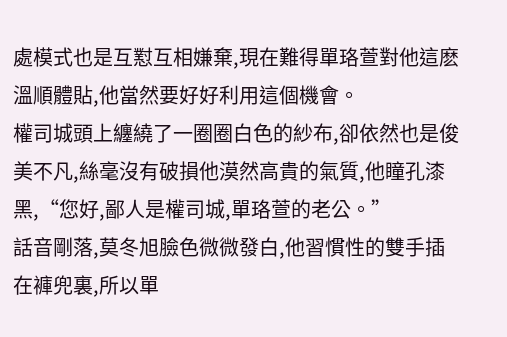處模式也是互懟互相嫌棄,現在難得單珞萱對他這麽溫順體貼,他當然要好好利用這個機會。
權司城頭上纏繞了一圈圈白色的紗布,卻依然也是俊美不凡,絲毫沒有破損他漠然高貴的氣質,他瞳孔漆黑,“您好,鄙人是權司城,單珞萱的老公。”
話音剛落,莫冬旭臉色微微發白,他習慣性的雙手插在褲兜裏,所以單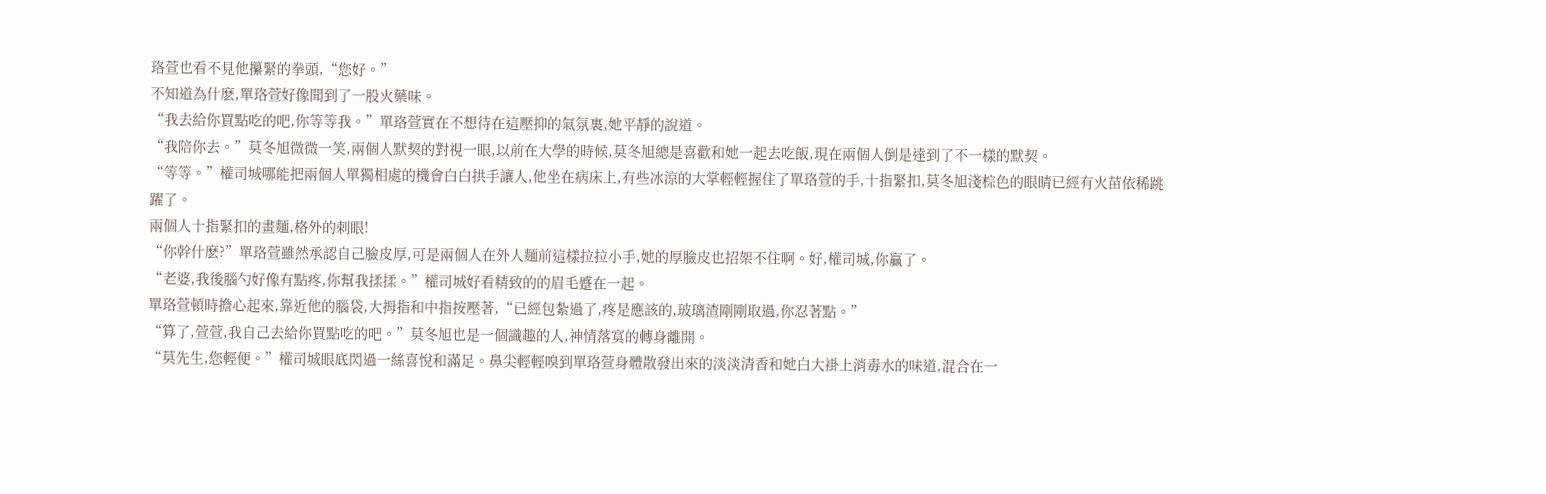珞萱也看不見他攥緊的拳頭,“您好。”
不知道為什麽,單珞萱好像聞到了一股火藥味。
“我去給你買點吃的吧,你等等我。”單珞萱實在不想待在這壓抑的氣氛裏,她平靜的說道。
“我陪你去。”莫冬旭微微一笑,兩個人默契的對視一眼,以前在大學的時候,莫冬旭總是喜歡和她一起去吃飯,現在兩個人倒是達到了不一樣的默契。
“等等。”權司城哪能把兩個人單獨相處的機會白白拱手讓人,他坐在病床上,有些冰涼的大掌輕輕握住了單珞萱的手,十指緊扣,莫冬旭淺棕色的眼睛已經有火苗依稀跳躍了。
兩個人十指緊扣的畫麵,格外的刺眼!
“你幹什麽?”單珞萱雖然承認自己臉皮厚,可是兩個人在外人麵前這樣拉拉小手,她的厚臉皮也招架不住啊。好,權司城,你贏了。
“老婆,我後腦勺好像有點疼,你幫我揉揉。”權司城好看精致的的眉毛蹙在一起。
單珞萱頓時擔心起來,靠近他的腦袋,大拇指和中指按壓著,“已經包紮過了,疼是應該的,玻璃渣剛剛取過,你忍著點。”
“算了,萱萱,我自己去給你買點吃的吧。”莫冬旭也是一個識趣的人,神情落寞的轉身離開。
“莫先生,您輕便。”權司城眼底閃過一絲喜悅和滿足。鼻尖輕輕嗅到單珞萱身體散發出來的淡淡清香和她白大褂上消毒水的味道,混合在一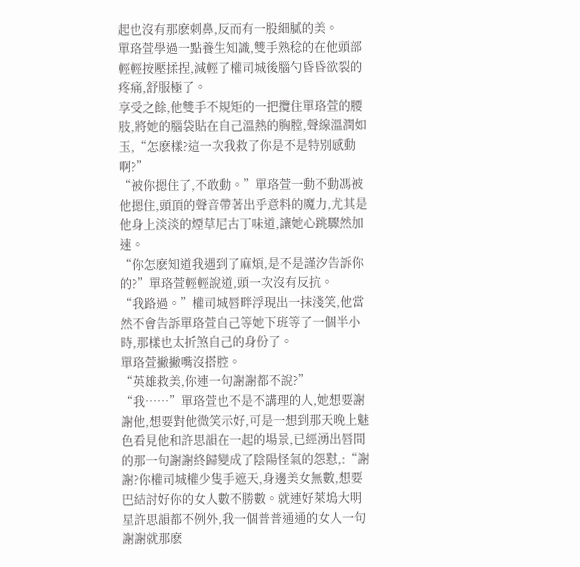起也沒有那麽刺鼻,反而有一股細膩的美。
單珞萱學過一點養生知識,雙手熟稔的在他頭部輕輕按壓揉捏,減輕了權司城後腦勺昏昏欲裂的疼痛,舒服極了。
享受之餘,他雙手不規矩的一把攬住單珞萱的腰肢,將她的腦袋貼在自己溫熱的胸膛,聲線溫潤如玉,“怎麽樣?這一次我救了你是不是特別感動啊?”
“被你摁住了,不敢動。”單珞萱一動不動馮被他摁住,頭頂的聲音帶著出乎意料的魔力,尤其是他身上淡淡的煙草尼古丁味道,讓她心跳驟然加速。
“你怎麽知道我遇到了麻煩,是不是謹汐告訴你的?”單珞萱輕輕說道,頭一次沒有反抗。
“我路過。”權司城唇畔浮現出一抹淺笑,他當然不會告訴單珞萱自己等她下班等了一個半小時,那樣也太折煞自己的身份了。
單珞萱撇撇嘴沒搭腔。
“英雄救美,你連一句謝謝都不說?”
“我……”單珞萱也不是不講理的人,她想要謝謝他,想要對他微笑示好,可是一想到那天晚上魅色看見他和許思韻在一起的場景,已經湧出唇間的那一句謝謝終歸變成了陰陽怪氣的怨懟,:“謝謝?你權司城權少隻手遮天,身邊美女無數,想要巴結討好你的女人數不勝數。就連好萊塢大明星許思韻都不例外,我一個普普通通的女人一句謝謝就那麽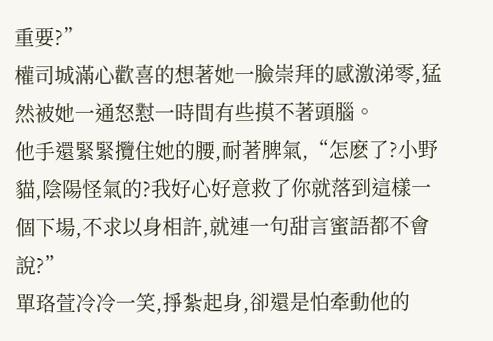重要?”
權司城滿心歡喜的想著她一臉崇拜的感激涕零,猛然被她一通怒懟一時間有些摸不著頭腦。
他手還緊緊攬住她的腰,耐著脾氣,“怎麽了?小野貓,陰陽怪氣的?我好心好意救了你就落到這樣一個下場,不求以身相許,就連一句甜言蜜語都不會說?”
單珞萱冷冷一笑,掙紮起身,卻還是怕牽動他的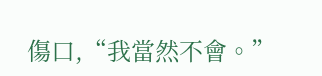傷口,“我當然不會。”